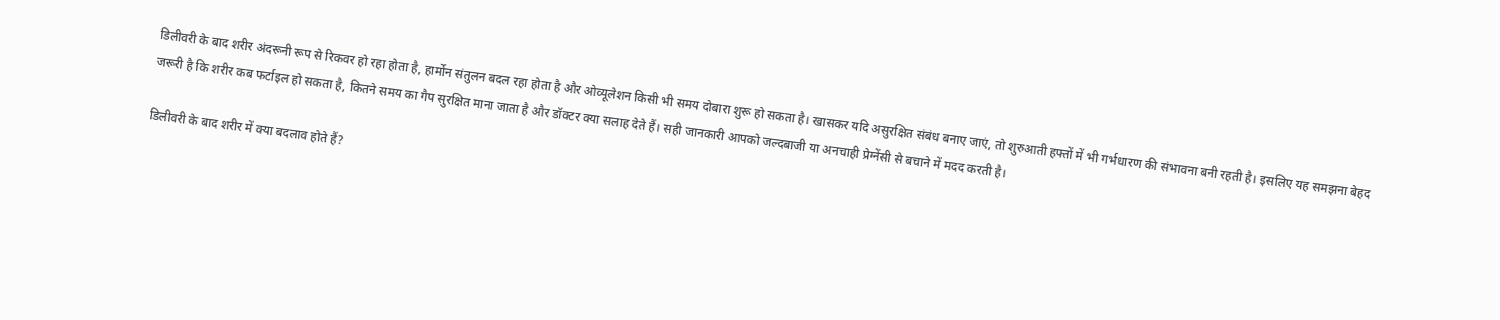डिलीवरी के बाद शरीर अंदरूनी रूप से रिकवर हो रहा होता है, हार्मोन संतुलन बदल रहा होता है और ओव्यूलेशन किसी भी समय दोबारा शुरू हो सकता है। खासकर यदि असुरक्षित संबंध बनाए जाएं, तो शुरुआती हफ्तों में भी गर्भधारण की संभावना बनी रहती है। इसलिए यह समझना बेहद जरूरी है कि शरीर कब फर्टाइल हो सकता है, कितने समय का गैप सुरक्षित माना जाता है और डॉक्टर क्या सलाह देते हैं। सही जानकारी आपको जल्दबाजी या अनचाही प्रेग्नेंसी से बचाने में मदद करती है।

डिलीवरी के बाद शरीर में क्या बदलाव होते हैं?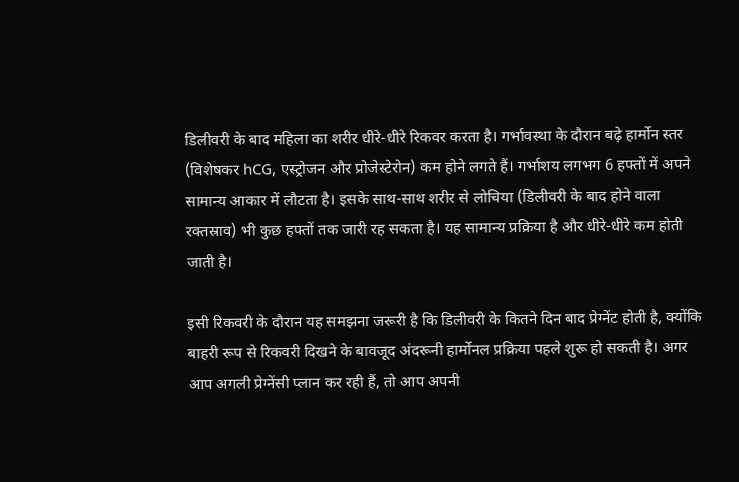डिलीवरी के बाद महिला का शरीर धीरे-धीरे रिकवर करता है। गर्भावस्था के दौरान बढ़े हार्मोन स्तर (विशेषकर hCG, एस्ट्रोजन और प्रोजेस्टेरोन) कम होने लगते हैं। गर्भाशय लगभग 6 हफ्तों में अपने सामान्य आकार में लौटता है। इसके साथ-साथ शरीर से लोचिया (डिलीवरी के बाद होने वाला रक्तस्राव) भी कुछ हफ्तों तक जारी रह सकता है। यह सामान्य प्रक्रिया है और धीरे-धीरे कम होती जाती है।

इसी रिकवरी के दौरान यह समझना जरूरी है कि डिलीवरी के कितने दिन बाद प्रेग्नेंट होती है, क्योंकि बाहरी रूप से रिकवरी दिखने के बावजूद अंदरूनी हार्मोनल प्रक्रिया पहले शुरू हो सकती है। अगर आप अगली प्रेग्नेंसी प्लान कर रही हैं, तो आप अपनी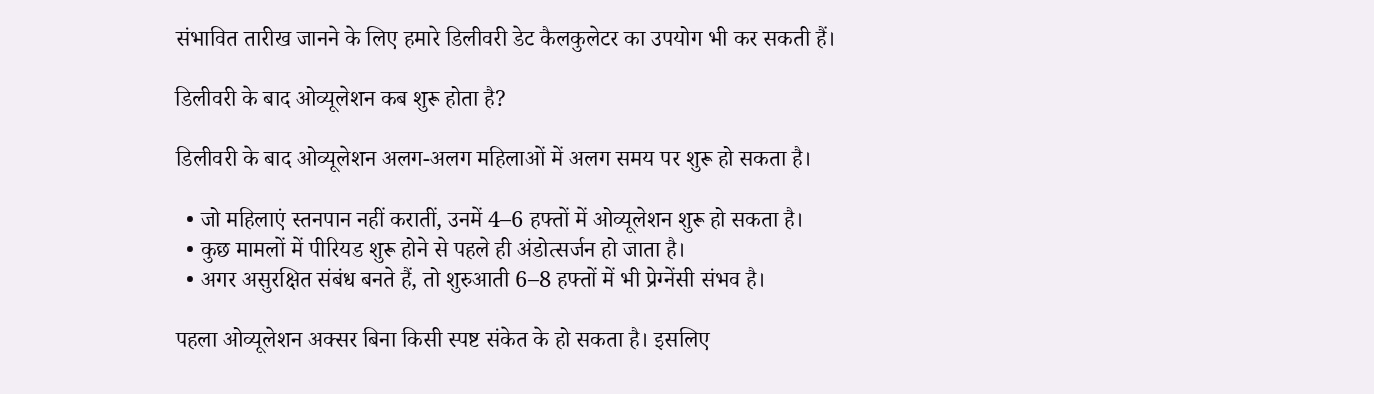संभावित तारीख जानने के लिए हमारे डिलीवरी डेट कैलकुलेटर का उपयोग भी कर सकती हैं।

डिलीवरी के बाद ओव्यूलेशन कब शुरू होता है?

डिलीवरी के बाद ओव्यूलेशन अलग-अलग महिलाओं में अलग समय पर शुरू हो सकता है।

  • जो महिलाएं स्तनपान नहीं करातीं, उनमें 4–6 हफ्तों में ओव्यूलेशन शुरू हो सकता है।
  • कुछ मामलों में पीरियड शुरू होने से पहले ही अंडोत्सर्जन हो जाता है।
  • अगर असुरक्षित संबंध बनते हैं, तो शुरुआती 6–8 हफ्तों में भी प्रेग्नेंसी संभव है।

पहला ओव्यूलेशन अक्सर बिना किसी स्पष्ट संकेत के हो सकता है। इसलिए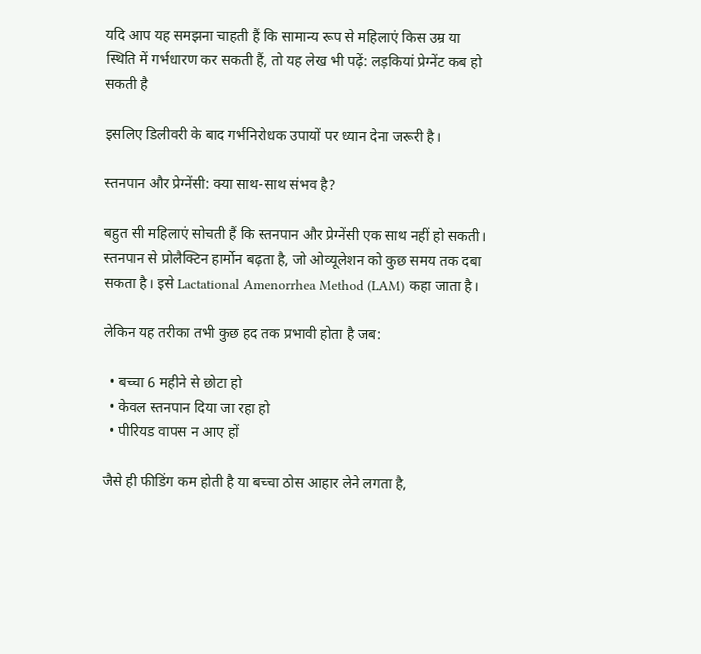यदि आप यह समझना चाहती हैं कि सामान्य रूप से महिलाएं किस उम्र या स्थिति में गर्भधारण कर सकती हैं, तो यह लेख भी पढ़ें: लड़कियां प्रेग्नेंट कब हो सकती है

इसलिए डिलीवरी के बाद गर्भनिरोधक उपायों पर ध्यान देना जरूरी है।

स्तनपान और प्रेग्नेंसी: क्या साथ-साथ संभव है?

बहुत सी महिलाएं सोचती हैं कि स्तनपान और प्रेग्नेंसी एक साथ नहीं हो सकती। स्तनपान से प्रोलैक्टिन हार्मोन बढ़ता है, जो ओव्यूलेशन को कुछ समय तक दबा सकता है। इसे Lactational Amenorrhea Method (LAM) कहा जाता है।

लेकिन यह तरीका तभी कुछ हद तक प्रभावी होता है जब:

  • बच्चा 6 महीने से छोटा हो
  • केवल स्तनपान दिया जा रहा हो
  • पीरियड वापस न आए हों

जैसे ही फीडिंग कम होती है या बच्चा ठोस आहार लेने लगता है,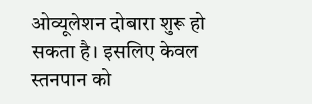ओव्यूलेशन दोबारा शुरू हो सकता है। इसलिए केवल स्तनपान को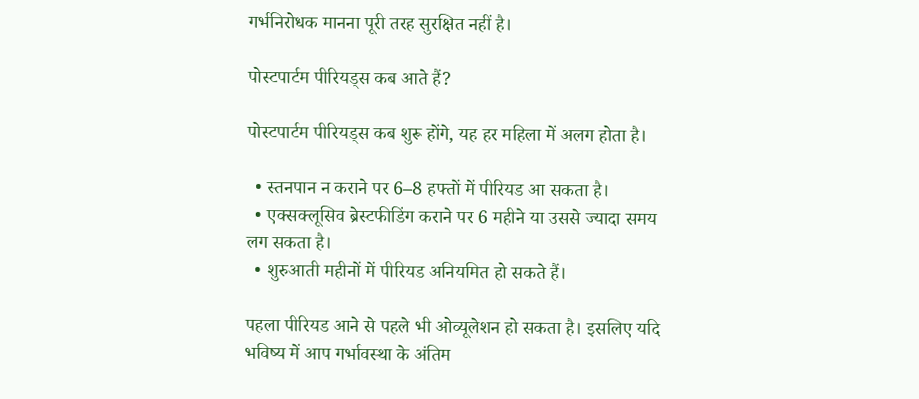गर्भनिरोधक मानना पूरी तरह सुरक्षित नहीं है।

पोस्टपार्टम पीरियड्स कब आते हैं?

पोस्टपार्टम पीरियड्स कब शुरू होंगे, यह हर महिला में अलग होता है।

  • स्तनपान न कराने पर 6–8 हफ्तों में पीरियड आ सकता है।
  • एक्सक्लूसिव ब्रेस्टफीडिंग कराने पर 6 महीने या उससे ज्यादा समय लग सकता है।
  • शुरुआती महीनों में पीरियड अनियमित हो सकते हैं।

पहला पीरियड आने से पहले भी ओव्यूलेशन हो सकता है। इसलिए यदि भविष्य में आप गर्भावस्था के अंतिम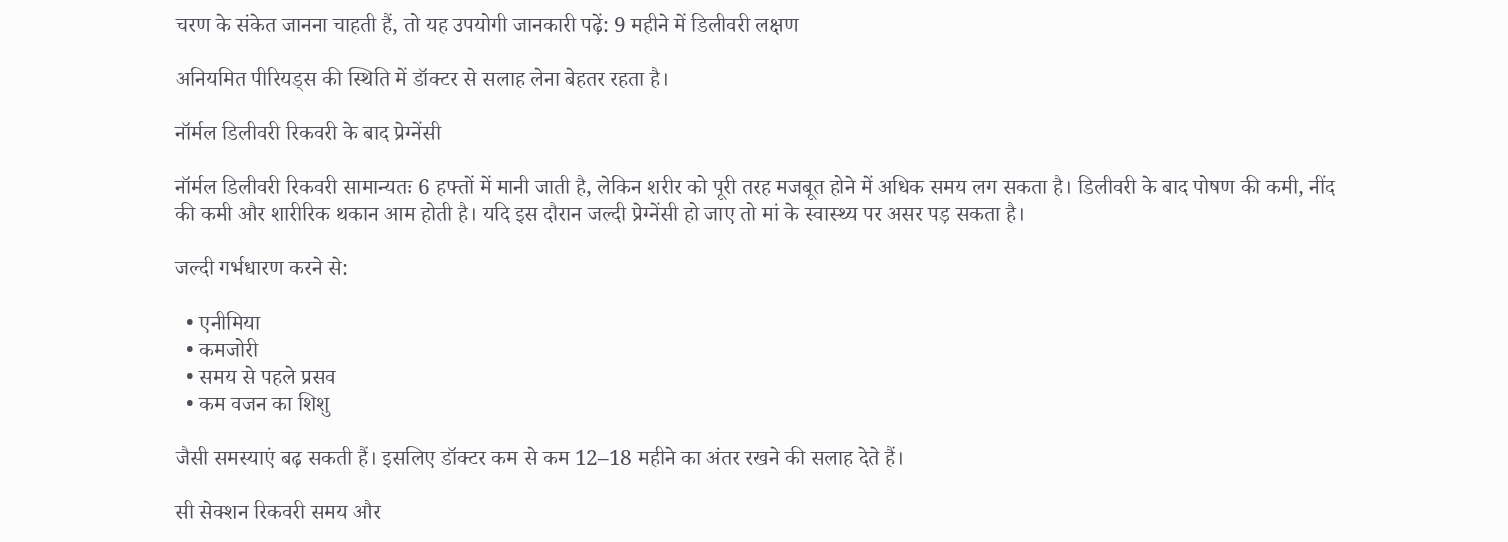चरण के संकेत जानना चाहती हैं, तो यह उपयोगी जानकारी पढ़ें: 9 महीने में डिलीवरी लक्षण

अनियमित पीरियड्स की स्थिति में डॉक्टर से सलाह लेना बेहतर रहता है।

नॉर्मल डिलीवरी रिकवरी के बाद प्रेग्नेंसी

नॉर्मल डिलीवरी रिकवरी सामान्यतः 6 हफ्तों में मानी जाती है, लेकिन शरीर को पूरी तरह मजबूत होने में अधिक समय लग सकता है। डिलीवरी के बाद पोषण की कमी, नींद की कमी और शारीरिक थकान आम होती है। यदि इस दौरान जल्दी प्रेग्नेंसी हो जाए तो मां के स्वास्थ्य पर असर पड़ सकता है।

जल्दी गर्भधारण करने से:

  • एनीमिया
  • कमजोरी
  • समय से पहले प्रसव
  • कम वजन का शिशु

जैसी समस्याएं बढ़ सकती हैं। इसलिए डॉक्टर कम से कम 12–18 महीने का अंतर रखने की सलाह देते हैं।

सी सेक्शन रिकवरी समय और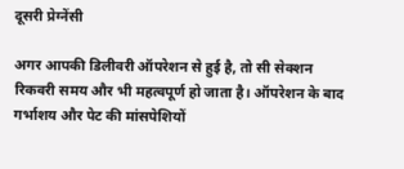दूसरी प्रेग्नेंसी

अगर आपकी डिलीवरी ऑपरेशन से हुई है, तो सी सेक्शन रिकवरी समय और भी महत्वपूर्ण हो जाता है। ऑपरेशन के बाद गर्भाशय और पेट की मांसपेशियों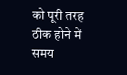को पूरी तरह ठीक होने में समय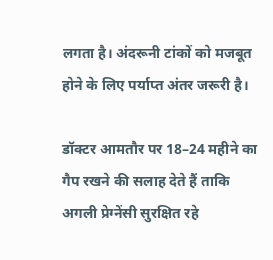लगता है। अंदरूनी टांकों को मजबूत होने के लिए पर्याप्त अंतर जरूरी है।

डॉक्टर आमतौर पर 18–24 महीने का गैप रखने की सलाह देते हैं ताकि अगली प्रेग्नेंसी सुरक्षित रहे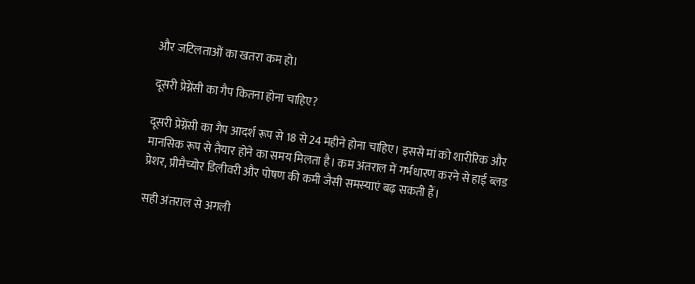और जटिलताओं का खतरा कम हो।

दूसरी प्रेग्नेंसी का गैप कितना होना चाहिए?

दूसरी प्रेग्नेंसी का गैप आदर्श रूप से 18 से 24 महीने होना चाहिए। इससे मां को शारीरिक और मानसिक रूप से तैयार होने का समय मिलता है। कम अंतराल में गर्भधारण करने से हाई ब्लड प्रेशर, प्रीमैच्योर डिलीवरी और पोषण की कमी जैसी समस्याएं बढ़ सकती हैं।

सही अंतराल से अगली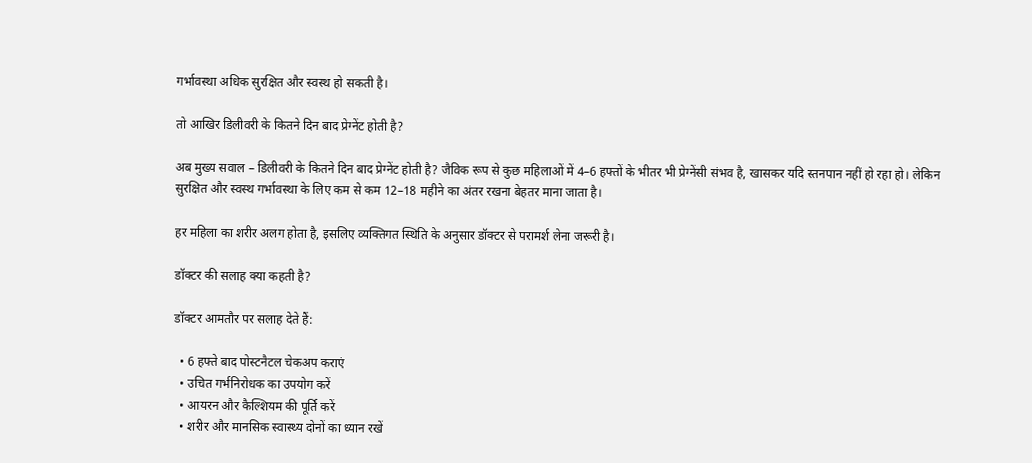गर्भावस्था अधिक सुरक्षित और स्वस्थ हो सकती है।

तो आखिर डिलीवरी के कितने दिन बाद प्रेग्नेंट होती है?

अब मुख्य सवाल – डिलीवरी के कितने दिन बाद प्रेग्नेंट होती है? जैविक रूप से कुछ महिलाओं में 4–6 हफ्तों के भीतर भी प्रेग्नेंसी संभव है, खासकर यदि स्तनपान नहीं हो रहा हो। लेकिन सुरक्षित और स्वस्थ गर्भावस्था के लिए कम से कम 12–18 महीने का अंतर रखना बेहतर माना जाता है।

हर महिला का शरीर अलग होता है, इसलिए व्यक्तिगत स्थिति के अनुसार डॉक्टर से परामर्श लेना जरूरी है।

डॉक्टर की सलाह क्या कहती है?

डॉक्टर आमतौर पर सलाह देते हैं:

  • 6 हफ्ते बाद पोस्टनैटल चेकअप कराएं
  • उचित गर्भनिरोधक का उपयोग करें
  • आयरन और कैल्शियम की पूर्ति करें
  • शरीर और मानसिक स्वास्थ्य दोनों का ध्यान रखें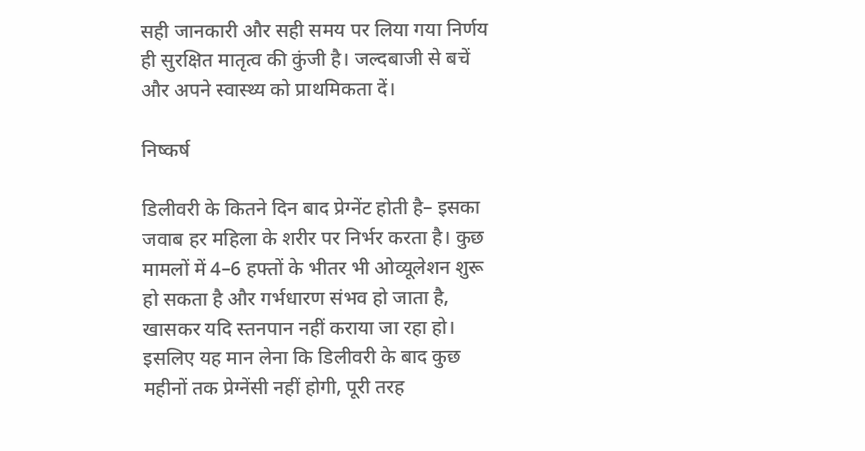सही जानकारी और सही समय पर लिया गया निर्णय ही सुरक्षित मातृत्व की कुंजी है। जल्दबाजी से बचें और अपने स्वास्थ्य को प्राथमिकता दें।

निष्कर्ष

डिलीवरी के कितने दिन बाद प्रेग्नेंट होती है– इसका जवाब हर महिला के शरीर पर निर्भर करता है। कुछ मामलों में 4–6 हफ्तों के भीतर भी ओव्यूलेशन शुरू हो सकता है और गर्भधारण संभव हो जाता है, खासकर यदि स्तनपान नहीं कराया जा रहा हो। इसलिए यह मान लेना कि डिलीवरी के बाद कुछ महीनों तक प्रेग्नेंसी नहीं होगी, पूरी तरह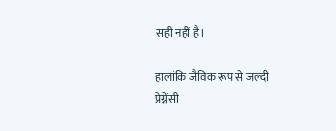सही नहीं है।

हालांकि जैविक रूप से जल्दी प्रेग्नेंसी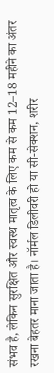संभव है, लेकिन सुरक्षित और स्वस्थ मातृत्व के लिए कम से कम 12–18 महीने का अंतर रखना बेहतर माना जाता है। नॉर्मल डिलीवरी हो या सी-सेक्शन, शरीर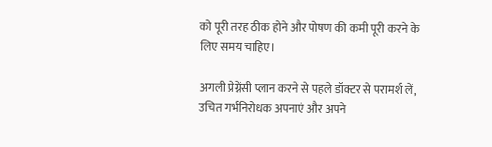को पूरी तरह ठीक होने और पोषण की कमी पूरी करने के लिए समय चाहिए।

अगली प्रेग्नेंसी प्लान करने से पहले डॉक्टर से परामर्श लें, उचित गर्भनिरोधक अपनाएं और अपने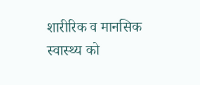शारीरिक व मानसिक स्वास्थ्य को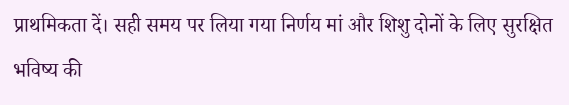प्राथमिकता दें। सही समय पर लिया गया निर्णय मां और शिशु दोनों के लिए सुरक्षित भविष्य की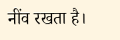नींव रखता है।